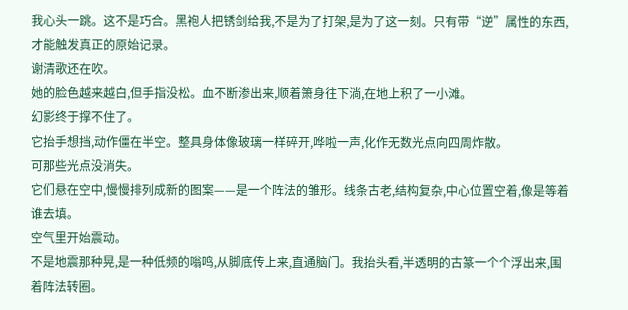我心头一跳。这不是巧合。黑袍人把锈剑给我,不是为了打架,是为了这一刻。只有带“逆”属性的东西,才能触发真正的原始记录。
谢清歌还在吹。
她的脸色越来越白,但手指没松。血不断渗出来,顺着箫身往下淌,在地上积了一小滩。
幻影终于撑不住了。
它抬手想挡,动作僵在半空。整具身体像玻璃一样碎开,哗啦一声,化作无数光点向四周炸散。
可那些光点没消失。
它们悬在空中,慢慢排列成新的图案——是一个阵法的雏形。线条古老,结构复杂,中心位置空着,像是等着谁去填。
空气里开始震动。
不是地震那种晃,是一种低频的嗡鸣,从脚底传上来,直通脑门。我抬头看,半透明的古篆一个个浮出来,围着阵法转圈。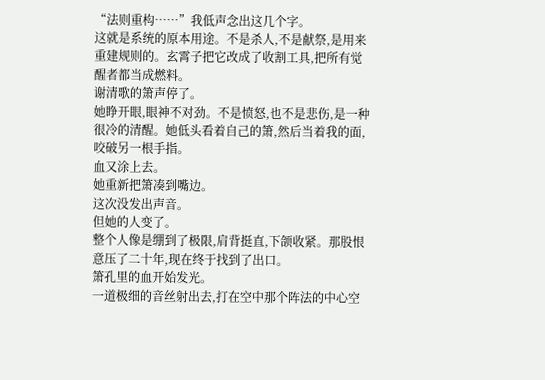“法则重构……”我低声念出这几个字。
这就是系统的原本用途。不是杀人,不是献祭,是用来重建规则的。玄霄子把它改成了收割工具,把所有觉醒者都当成燃料。
谢清歌的箫声停了。
她睁开眼,眼神不对劲。不是愤怒,也不是悲伤,是一种很冷的清醒。她低头看着自己的箫,然后当着我的面,咬破另一根手指。
血又涂上去。
她重新把箫凑到嘴边。
这次没发出声音。
但她的人变了。
整个人像是绷到了极限,肩背挺直,下颌收紧。那股恨意压了二十年,现在终于找到了出口。
箫孔里的血开始发光。
一道极细的音丝射出去,打在空中那个阵法的中心空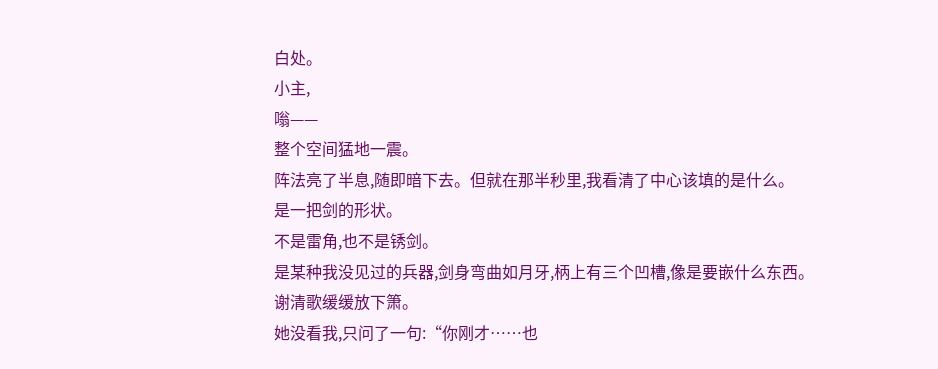白处。
小主,
嗡——
整个空间猛地一震。
阵法亮了半息,随即暗下去。但就在那半秒里,我看清了中心该填的是什么。
是一把剑的形状。
不是雷角,也不是锈剑。
是某种我没见过的兵器,剑身弯曲如月牙,柄上有三个凹槽,像是要嵌什么东西。
谢清歌缓缓放下箫。
她没看我,只问了一句:“你刚才……也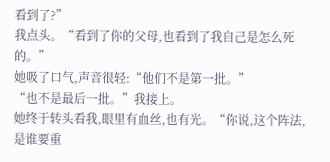看到了?”
我点头。“看到了你的父母,也看到了我自己是怎么死的。”
她吸了口气,声音很轻:“他们不是第一批。”
“也不是最后一批。”我接上。
她终于转头看我,眼里有血丝,也有光。“你说,这个阵法,是谁要重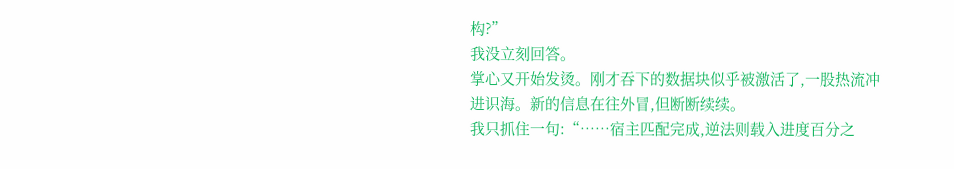构?”
我没立刻回答。
掌心又开始发烫。刚才吞下的数据块似乎被激活了,一股热流冲进识海。新的信息在往外冒,但断断续续。
我只抓住一句:“……宿主匹配完成,逆法则载入进度百分之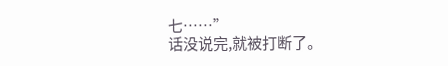七……”
话没说完,就被打断了。